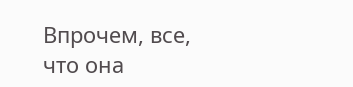Впрочем, все, что она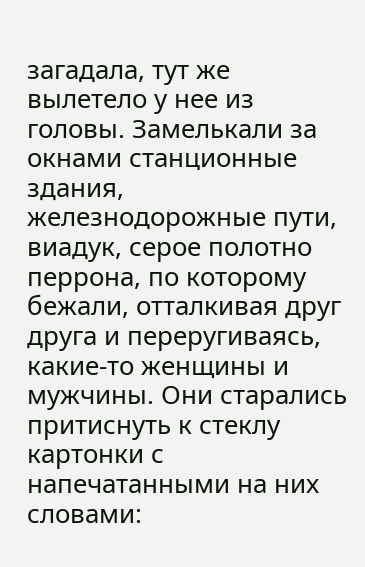загадала, тут же вылетело у нее из головы. Замелькали за окнами станционные здания, железнодорожные пути, виадук, серое полотно перрона, по которому бежали, отталкивая друг друга и переругиваясь, какие-то женщины и мужчины. Они старались притиснуть к стеклу картонки с напечатанными на них словами: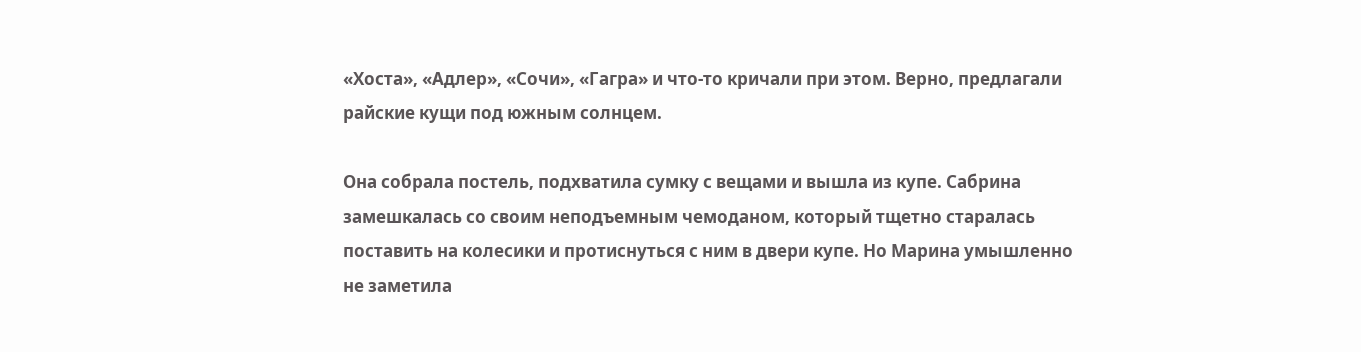«Хоста», «Адлер», «Сочи», «Гагра» и что-то кричали при этом. Верно, предлагали райские кущи под южным солнцем.

Она собрала постель, подхватила сумку с вещами и вышла из купе. Сабрина замешкалась со своим неподъемным чемоданом, который тщетно старалась поставить на колесики и протиснуться с ним в двери купе. Но Марина умышленно не заметила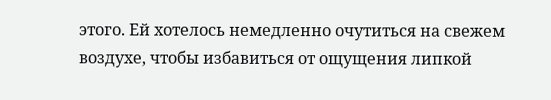этого. Ей хотелось немедленно очутиться на свежем воздухе, чтобы избавиться от ощущения липкой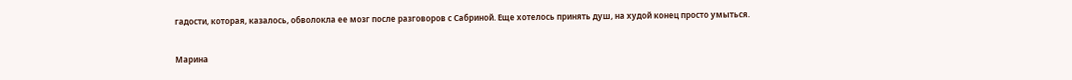гадости, которая, казалось, обволокла ее мозг после разговоров с Сабриной. Еще хотелось принять душ, на худой конец просто умыться.

Марина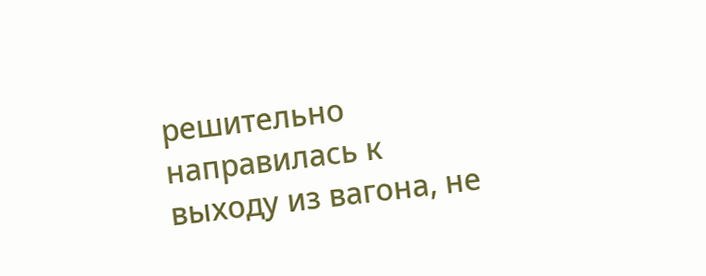решительно направилась к выходу из вагона, не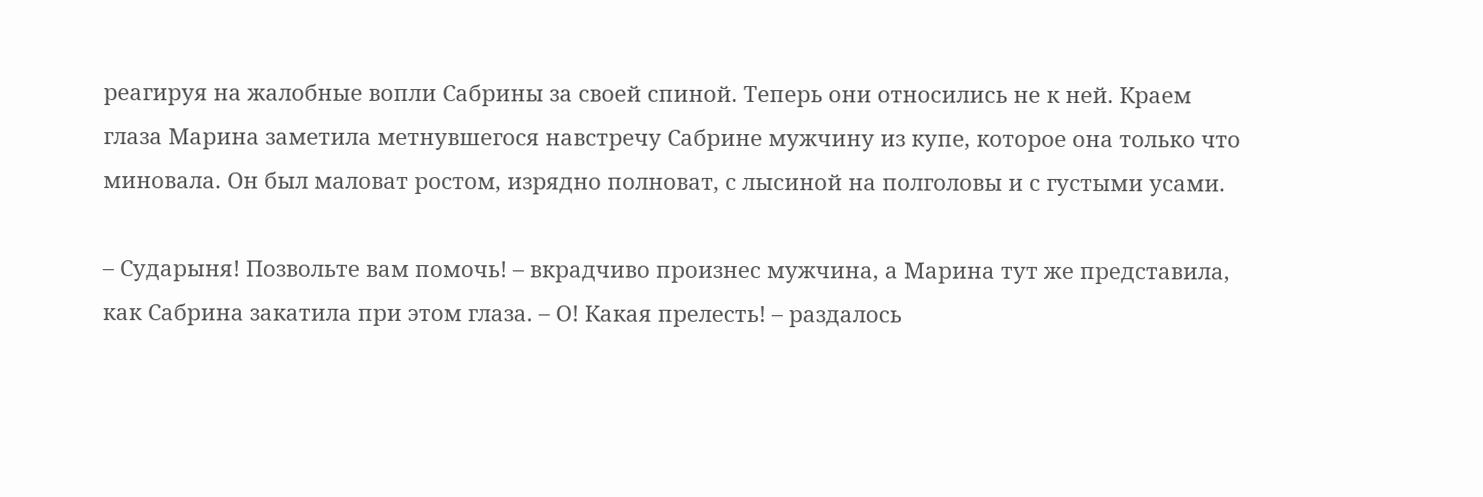реагируя на жалобные вопли Сабрины за своей спиной. Теперь они относились не к ней. Краем глаза Марина заметила метнувшегося навстречу Сабрине мужчину из купе, которое она только что миновала. Он был маловат ростом, изрядно полноват, с лысиной на полголовы и с густыми усами.

– Сударыня! Позвольте вам помочь! – вкрадчиво произнес мужчина, а Марина тут же представила, как Сабрина закатила при этом глаза. – О! Какая прелесть! – раздалось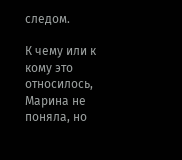следом.

К чему или к кому это относилось, Марина не поняла, но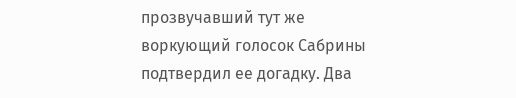прозвучавший тут же воркующий голосок Сабрины подтвердил ее догадку. Два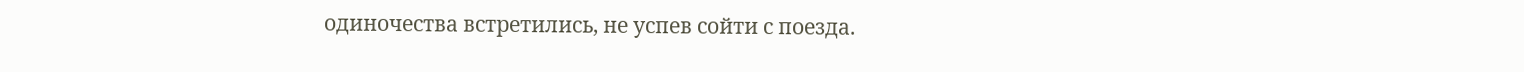одиночества встретились, не успев сойти с поезда.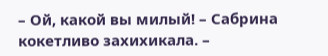– Ой, какой вы милый! – Сабрина кокетливо захихикала. –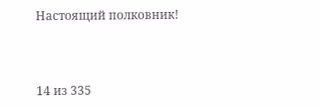Настоящий полковник!



14 из 335